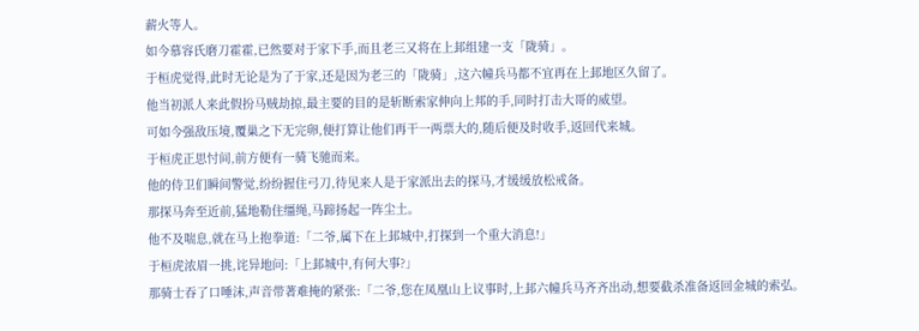薪火等人。
如今慕容氏磨刀霍霍,已然要对于家下手,而且老三又将在上邽组建一支「陇骑」。
于桓虎觉得,此时无论是为了于家,还是因为老三的「陇骑」,这六幢兵马都不宜再在上邽地区久留了。
他当初派人来此假扮马贼劫掠,最主要的目的是斩断索家伸向上邦的手,同时打击大哥的威望。
可如今强敌压境,覆巢之下无完卵,便打算让他们再干一两票大的,随后便及时收手,返回代来城。
于桓虎正思忖间,前方便有一骑飞驰而来。
他的侍卫们瞬间警觉,纷纷握住弓刀,待见来人是于家派出去的探马,才缓缓放松戒备。
那探马奔至近前,猛地勒住缰绳,马蹄扬起一阵尘土。
他不及喘息,就在马上抱拳道:「二爷,属下在上邽城中,打探到一个重大消息!」
于桓虎浓眉一挑,诧异地问:「上邽城中,有何大事?」
那骑士吞了口唾沫,声音带著难掩的紧张:「二爷,您在凤凰山上议事时,上邽六幢兵马齐齐出动,想要截杀准备返回金城的索弘。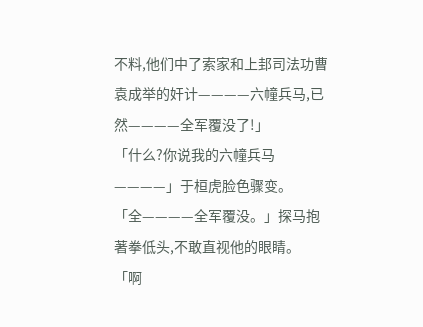不料,他们中了索家和上邽司法功曹袁成举的奸计————六幢兵马,已然————全军覆没了!」
「什么?你说我的六幢兵马————」于桓虎脸色骤变。
「全————全军覆没。」探马抱著拳低头,不敢直视他的眼睛。
「啊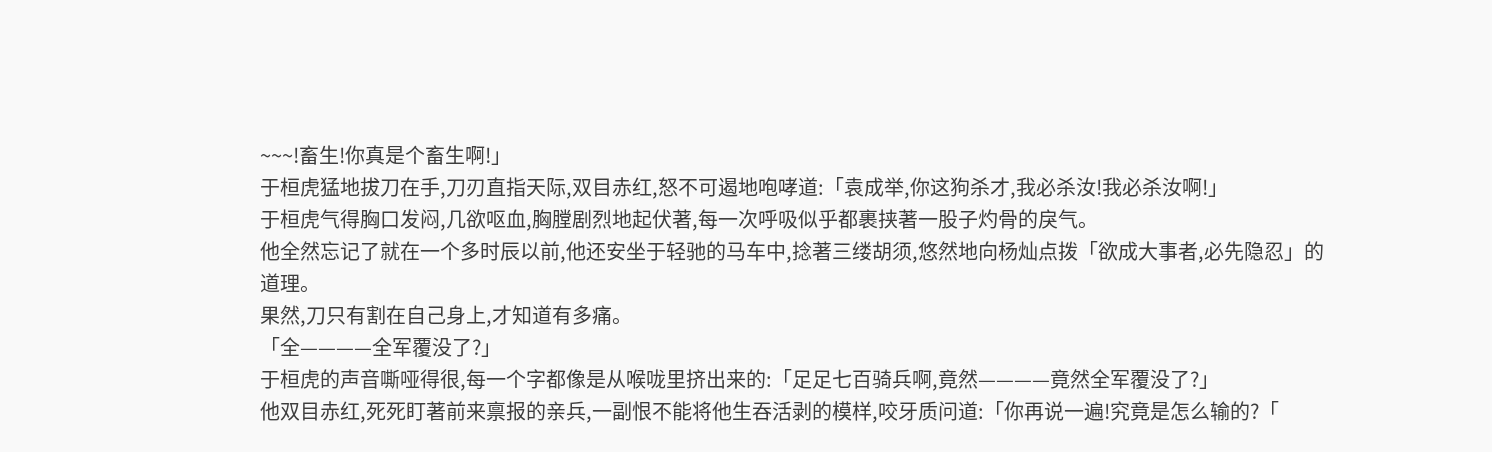~~~!畜生!你真是个畜生啊!」
于桓虎猛地拔刀在手,刀刃直指天际,双目赤红,怒不可遏地咆哮道:「袁成举,你这狗杀才,我必杀汝!我必杀汝啊!」
于桓虎气得胸口发闷,几欲呕血,胸膛剧烈地起伏著,每一次呼吸似乎都裹挟著一股子灼骨的戾气。
他全然忘记了就在一个多时辰以前,他还安坐于轻驰的马车中,捻著三缕胡须,悠然地向杨灿点拨「欲成大事者,必先隐忍」的道理。
果然,刀只有割在自己身上,才知道有多痛。
「全————全军覆没了?」
于桓虎的声音嘶哑得很,每一个字都像是从喉咙里挤出来的:「足足七百骑兵啊,竟然————竟然全军覆没了?」
他双目赤红,死死盯著前来禀报的亲兵,一副恨不能将他生吞活剥的模样,咬牙质问道:「你再说一遍!究竟是怎么输的?「